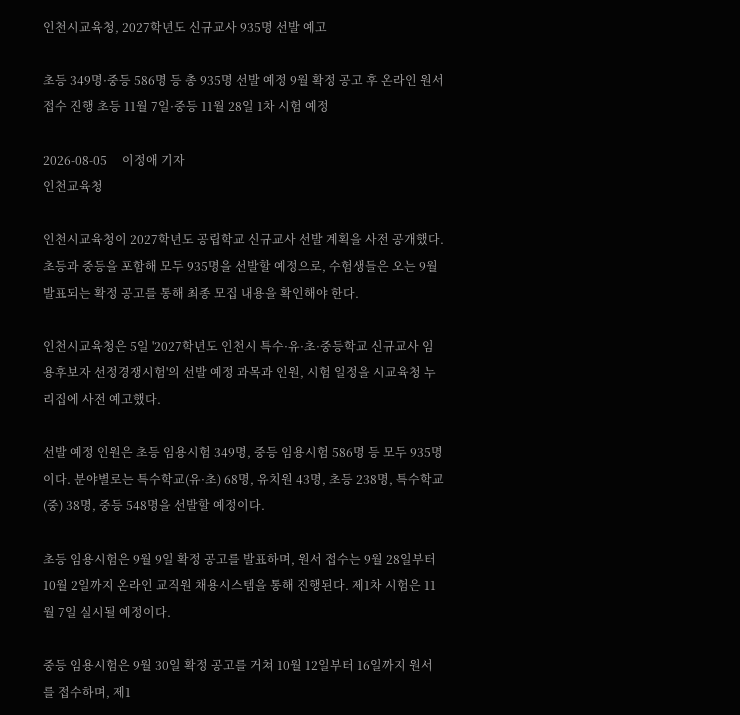인천시교육청, 2027학년도 신규교사 935명 선발 예고

초등 349명·중등 586명 등 총 935명 선발 예정 9월 확정 공고 후 온라인 원서접수 진행 초등 11월 7일·중등 11월 28일 1차 시험 예정

2026-08-05     이정애 기자
인천교육청

인천시교육청이 2027학년도 공립학교 신규교사 선발 계획을 사전 공개했다. 초등과 중등을 포함해 모두 935명을 선발할 예정으로, 수험생들은 오는 9월 발표되는 확정 공고를 통해 최종 모집 내용을 확인해야 한다.

인천시교육청은 5일 '2027학년도 인천시 특수·유·초·중등학교 신규교사 임용후보자 선정경쟁시험'의 선발 예정 과목과 인원, 시험 일정을 시교육청 누리집에 사전 예고했다.

선발 예정 인원은 초등 임용시험 349명, 중등 임용시험 586명 등 모두 935명이다. 분야별로는 특수학교(유·초) 68명, 유치원 43명, 초등 238명, 특수학교(중) 38명, 중등 548명을 선발할 예정이다.

초등 임용시험은 9월 9일 확정 공고를 발표하며, 원서 접수는 9월 28일부터 10월 2일까지 온라인 교직원 채용시스템을 통해 진행된다. 제1차 시험은 11월 7일 실시될 예정이다.

중등 임용시험은 9월 30일 확정 공고를 거쳐 10월 12일부터 16일까지 원서를 접수하며, 제1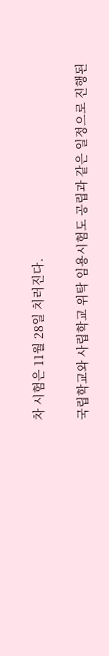차 시험은 11월 28일 치러진다.

국립학교와 사립학교 위탁 임용시험도 공립과 같은 일정으로 진행된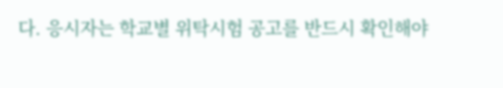다. 응시자는 학교별 위탁시험 공고를 반드시 확인해야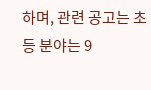하며, 관련 공고는 초등 분야는 9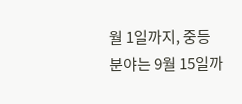월 1일까지, 중등 분야는 9월 15일까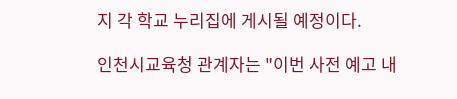지 각 학교 누리집에 게시될 예정이다.

인천시교육청 관계자는 "이번 사전 예고 내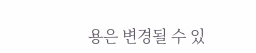용은 변경될 수 있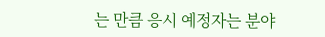는 만큼 응시 예정자는 분야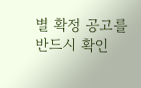별 확정 공고를 반드시 확인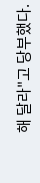해 달라"고 당부했다.